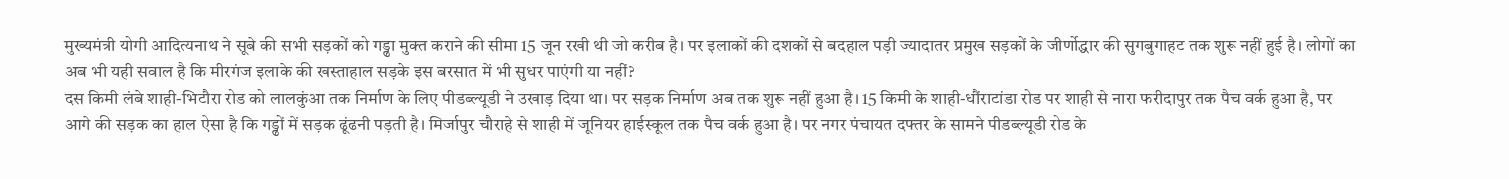मुख्यमंत्री योगी आदित्यनाथ ने सूबे की सभी सड़कों को गड्ढा मुक्त कराने की सीमा 15 जून रखी थी जो करीब है। पर इलाकों की दशकों से बदहाल पड़ी ज्यादातर प्रमुख सड़कों के जीर्णोद्धार की सुगबुगाहट तक शुरू नहीं हुई है। लोगों का अब भी यही सवाल है कि मीरगंज इलाके की खस्ताहाल सड़के इस बरसात में भी सुधर पाएंगी या नहीं?
दस किमी लंबे शाही-भिटौरा रोड को लालकुंआ तक निर्माण के लिए पीडब्ल्यूडी ने उखाड़ दिया था। पर सड़क निर्माण अब तक शुरू नहीं हुआ है। 15 किमी के शाही-धौंराटांडा रोड पर शाही से नारा फरीदापुर तक पैच वर्क हुआ है, पर आगे की सड़क का हाल ऐसा है कि गड्ढों में सड़क ढूंढनी पड़ती है। मिर्जापुर चौराहे से शाही में जूनियर हाईस्कूल तक पैच वर्क हुआ है। पर नगर पंचायत दफ्तर के सामने पीडब्ल्यूडी रोड के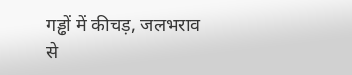गड्ढों में कीचड़, जलभराव से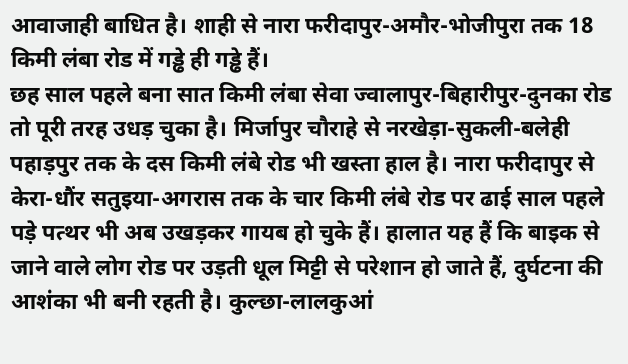आवाजाही बाधित है। शाही से नारा फरीदापुर-अमौर-भोजीपुरा तक 18 किमी लंबा रोड में गड्ढे ही गड्ढे हैं।
छह साल पहले बना सात किमी लंबा सेवा ज्वालापुर-बिहारीपुर-दुनका रोड तो पूरी तरह उधड़ चुका है। मिर्जापुर चौराहे से नरखेड़ा-सुकली-बलेही पहाड़पुर तक के दस किमी लंबे रोड भी खस्ता हाल है। नारा फरीदापुर से केरा-धौंर सतुइया-अगरास तक के चार किमी लंबे रोड पर ढाई साल पहले पड़े पत्थर भी अब उखड़कर गायब हो चुके हैं। हालात यह हैं कि बाइक से जाने वाले लोग रोड पर उड़ती धूल मिट्टी से परेशान हो जाते हैं, दुर्घटना की आशंका भी बनी रहती है। कुल्छा-लालकुआं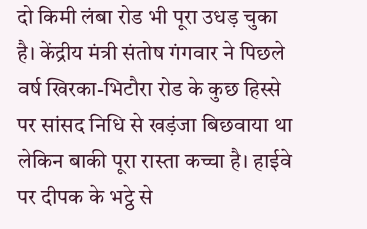दो किमी लंबा रोड भी पूरा उधड़ चुका है। केंद्रीय मंत्री संतोष गंगवार ने पिछले वर्ष खिरका-भिटौरा रोड के कुछ हिस्से पर सांसद निधि से खड़ंजा बिछवाया था लेकिन बाकी पूरा रास्ता कच्चा है। हाईवे पर दीपक के भट्ठे से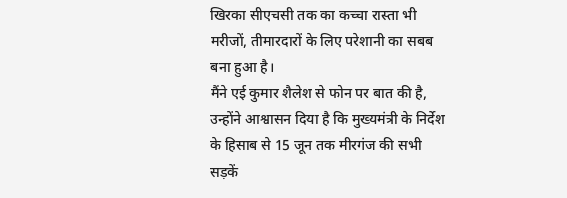खिरका सीएचसी तक का कच्चा रास्ता भी मरीजों, तीमारदारों के लिए परेशानी का सबब बना हुआ है।
मैंने एई कुमार शैलेश से फोन पर बात की है, उन्होंने आश्वासन दिया है कि मुख्यमंत्री के निर्देश के हिसाब से 15 जून तक मीरगंज की सभी सड़कें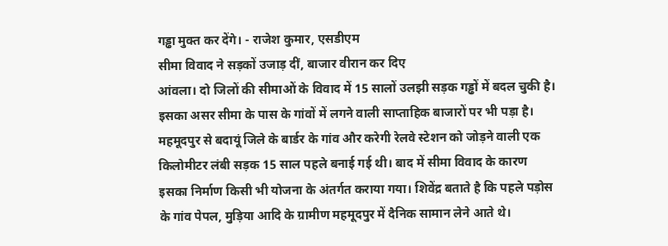गड्ढा मुक्त कर देंगे। - राजेश कुमार, एसडीएम
सीमा विवाद ने सड़कों उजाड़ दीं, बाजार वीरान कर दिए
आंवला। दो जिलों की सीमाओं के विवाद में 15 सालों उलझी सड़क गड्ढों में बदल चुकी है। इसका असर सीमा के पास के गांवों में लगने वाली साप्ताहिक बाजारों पर भी पड़ा है। महमूदपुर से बदायूं जिले के बार्डर के गांव और करेगी रेलवे स्टेशन को जोड़ने वाली एक किलोमीटर लंबी सड़क 15 साल पहले बनाई गई थी। बाद में सीमा विवाद के कारण इसका निर्माण किसी भी योजना के अंतर्गत कराया गया। शिवेंद्र बताते है कि पहले पड़ोस के गांव पेपल, मुड़िया आदि के ग्रामीण महमूदपुर में दैनिक सामान लेने आते थे।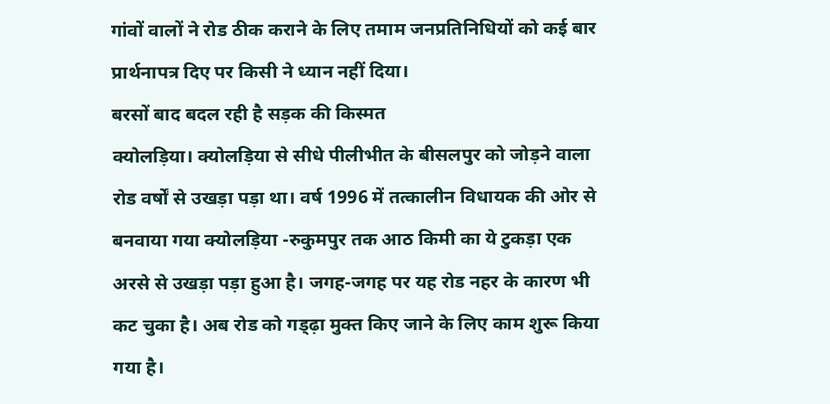गांवों वालों ने रोड ठीक कराने के लिए तमाम जनप्रतिनिधियों को कई बार प्रार्थनापत्र दिए पर किसी ने ध्यान नहीं दिया।
बरसों बाद बदल रही है सड़क की किस्मत
क्योलड़िया। क्योलड़िया से सीधे पीलीभीत के बीसलपुर को जोड़ने वाला रोड वर्षों से उखड़ा पड़ा था। वर्ष 1996 में तत्कालीन विधायक की ओर से बनवाया गया क्योलड़िया -रुकुमपुर तक आठ किमी का ये टुकड़ा एक अरसे से उखड़ा पड़ा हुआ है। जगह-जगह पर यह रोड नहर के कारण भी कट चुका है। अब रोड को गड्ढ़ा मुक्त किए जाने के लिए काम शुरू किया गया है।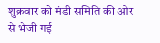शुक्रवार को मंडी समिति की ओर से भेजी गई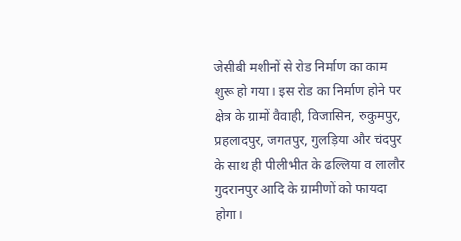जेसीबी मशीनों से रोड निर्माण का काम शुरू हो गया। इस रोड का निर्माण होने पर क्षेत्र के ग्रामों वैवाही, विजासिन, रुकुमपुर, प्रहलादपुर, जगतपुर, गुलड़िया और चंदपुर के साथ ही पीलीभीत के ढल्लिया व लालौर गुदरानपुर आदि के ग्रामीणों को फायदा होगा।